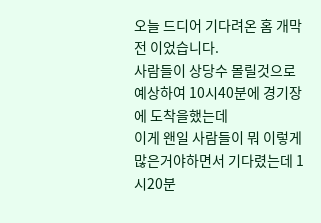오늘 드디어 기다려온 홈 개막전 이었습니다.
사람들이 상당수 몰릴것으로 예상하여 10시40분에 경기장에 도착을했는데
이게 왠일 사람들이 뭐 이렇게 많은거야하면서 기다렸는데 1시20분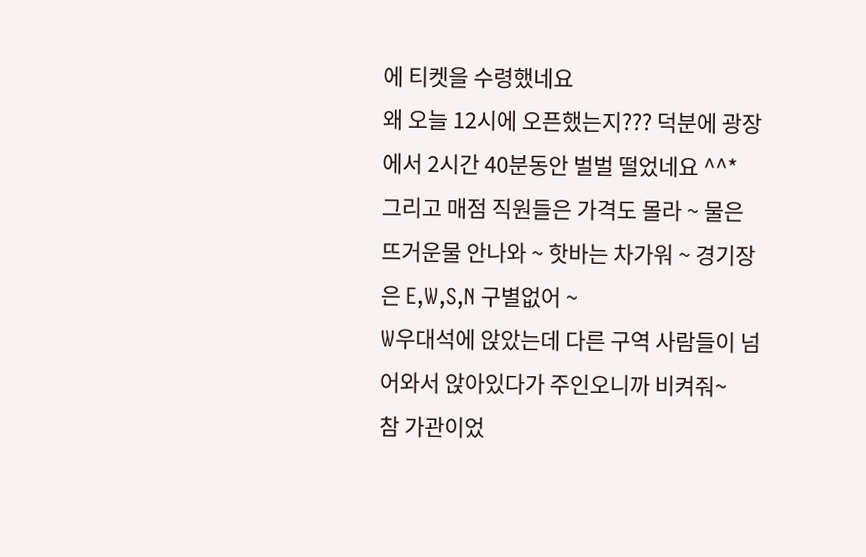에 티켓을 수령했네요
왜 오늘 12시에 오픈했는지??? 덕분에 광장에서 2시간 40분동안 벌벌 떨었네요 ^^*
그리고 매점 직원들은 가격도 몰라 ~ 물은 뜨거운물 안나와 ~ 핫바는 차가워 ~ 경기장은 E,W,S,N 구별없어 ~
W우대석에 앉았는데 다른 구역 사람들이 넘어와서 앉아있다가 주인오니까 비켜줘~
참 가관이었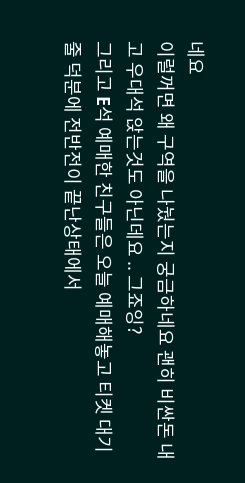네요
이럴꺼면 왜 구역을 나눴는지 궁금하네요 괜히 비싼돈 내고 우대석 앉는것도 아닌데요 .. 그죠잉?
그리고 E석 예매한 친구들은 오늘 예매해놓고 티켓 대기줄 덕분에 전반전이 끝난상태에서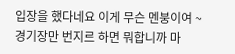입장을 했다네요 이게 무슨 멘붕이여 ~
경기장만 번지르 하면 뭐합니까 마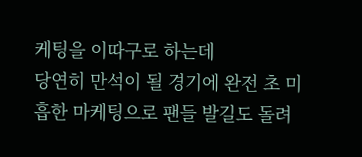케팅을 이따구로 하는데
당연히 만석이 될 경기에 완전 초 미흡한 마케팅으로 팬들 발길도 돌려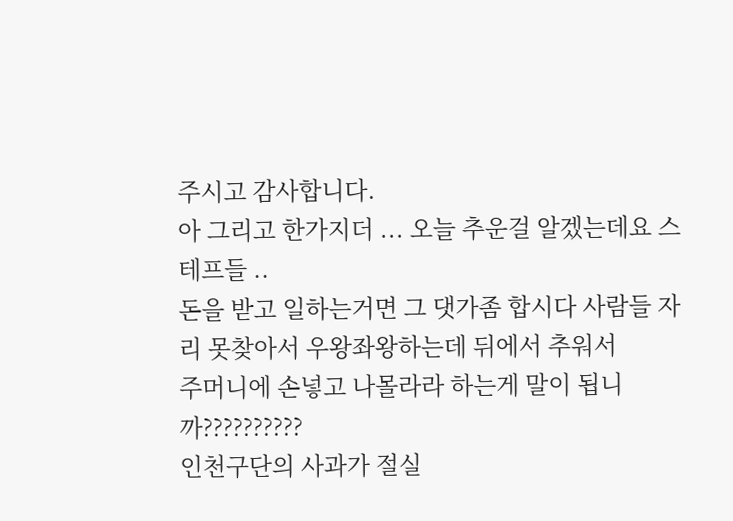주시고 감사합니다.
아 그리고 한가지더 ... 오늘 추운걸 알겠는데요 스테프들 ..
돈을 받고 일하는거면 그 댓가좀 합시다 사람들 자리 못찾아서 우왕좌왕하는데 뒤에서 추워서
주머니에 손넣고 나몰라라 하는게 말이 됩니까??????????
인천구단의 사과가 절실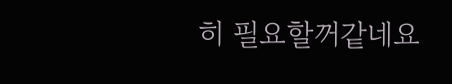히 필요할꺼같네요